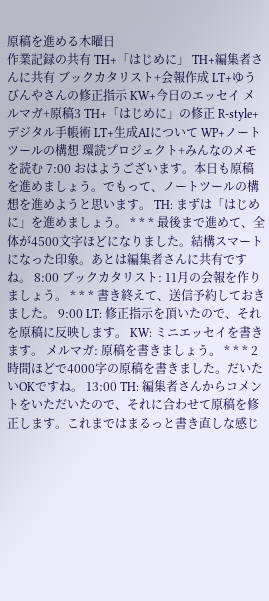原稿を進める木曜日
作業記録の共有 TH+「はじめに」 TH+編集者さんに共有 ブックカタリスト+会報作成 LT+ゆうびんやさんの修正指示 KW+今日のエッセイ メルマガ+原稿3 TH+「はじめに」の修正 R-style+デジタル手帳術 LT+生成AIについて WP+ノートツールの構想 環読プロジェクト+みんなのメモを読む 7:00 おはようございます。本日も原稿を進めましょう。でもって、ノートツールの構想を進めようと思います。 TH: まずは「はじめに」を進めましょう。 * * * 最後まで進めて、全体が4500文字ほどになりました。結構スマートになった印象。あとは編集者さんに共有ですね。 8:00 ブックカタリスト: 11月の会報を作りましょう。 * * * 書き終えて、送信予約しておきました。 9:00 LT: 修正指示を頂いたので、それを原稿に反映します。 KW: ミニエッセイを書きます。 メルマガ: 原稿を書きましょう。 * * * 2時間ほどで4000字の原稿を書きました。だいたいOKですね。 13:00 TH: 編集者さんからコメントをいただいたので、それに合わせて原稿を修正します。これまではまるっと書き直しな感じ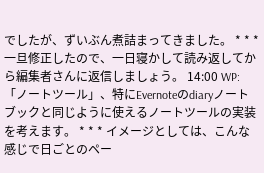でしたが、ずいぶん煮詰まってきました。 * * * 一旦修正したので、一日寝かして読み返してから編集者さんに返信しましょう。 14:00 WP: 「ノートツール」、特にEvernoteのdiaryノートブックと同じように使えるノートツールの実装を考えます。 * * * イメージとしては、こんな感じで日ごとのペー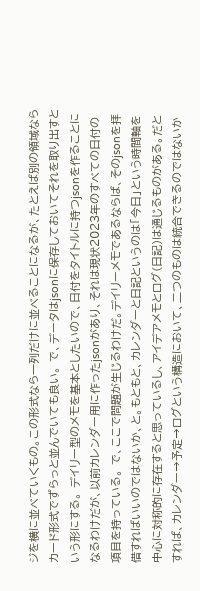ジを横に並べていくもの。この形式なら一列だけに並べることになるが、たとえば別の領域ならカード形式でずらっと並んでいても良い。 で、データはjsonに保存しておいてそれを取り出すという形にする。 デイリー型のメモを基本としたいので、日付をタイトルに持つjsonを作ることになるわけだが、以前カレンダー用に作ったjsonがあり、それは現状2023年のすべての日付の項目を持っている。 で、ここで問題が生じるわけだ。デイリーメモであるならば、そのjsonを拝借すればいいのではないか、と。もともと、カレンダーと日記というのは「今日」という時間軸を中心に対称的に存在すると思っているし、アイデアメモとログ(日記)は通じるものがある。だとすれば、カレンダー→予定→ログという構造において、二つのものは統合できるのではないか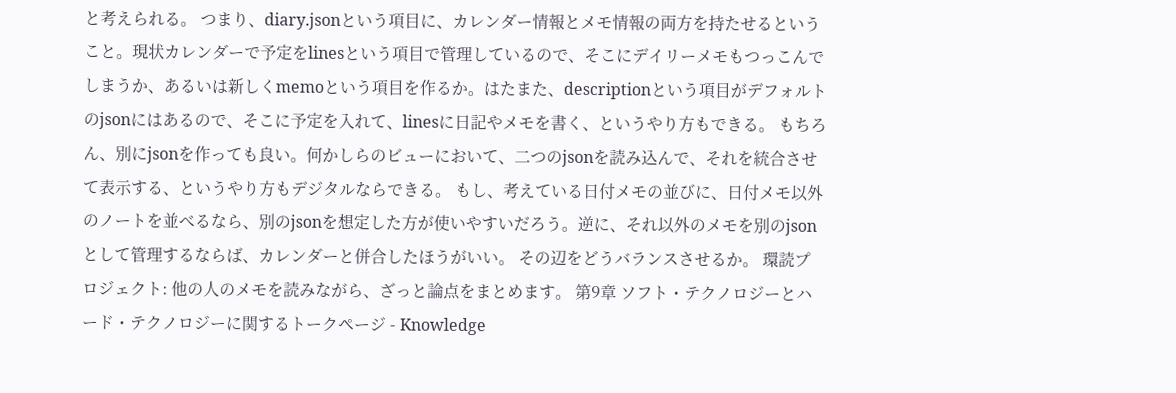と考えられる。 つまり、diary.jsonという項目に、カレンダー情報とメモ情報の両方を持たせるということ。現状カレンダーで予定をlinesという項目で管理しているので、そこにデイリーメモもつっこんでしまうか、あるいは新しくmemoという項目を作るか。はたまた、descriptionという項目がデフォルトのjsonにはあるので、そこに予定を入れて、linesに日記やメモを書く、というやり方もできる。 もちろん、別にjsonを作っても良い。何かしらのビューにおいて、二つのjsonを読み込んで、それを統合させて表示する、というやり方もデジタルならできる。 もし、考えている日付メモの並びに、日付メモ以外のノートを並べるなら、別のjsonを想定した方が使いやすいだろう。逆に、それ以外のメモを別のjsonとして管理するならば、カレンダーと併合したほうがいい。 その辺をどうバランスさせるか。 環読プロジェクト: 他の人のメモを読みながら、ざっと論点をまとめます。 第9章 ソフト・テクノロジーとハード・テクノロジーに関するトークページ - Knowledge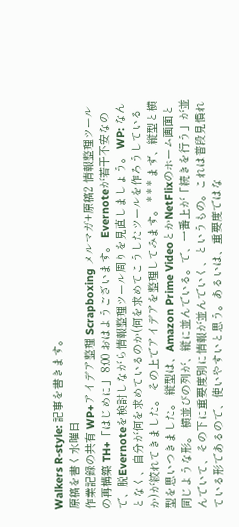Walkers R-style: 記事を書きます。
原稿を書く水曜日
作業記録の共有 WP+アイデア整理 Scrapboxing メルマガ+原稿2 情報整理ツールの再構築 TH+「はじめに」 8:00 おはようございます。 Evernoteが若干不安なので、脱Evernoteを検討しながら情報整理ツール周りを見直しましょう。 WP: なんとなく、自分が何を求めているのか(何を求めてこうしたツールを作ろうしているか)が絞れてきました。 その上でアイデアを整理してみます。 * * * まず、縦型と横型を思いつきました。 縦型は、Amazon Prime VideoとかNetFlixのホーム画面と同じような形。 横並びの列が、縦に並んでいる。で、一番上が「続きを行う」が並んでいて、その下に重要度別に情報が並んでいく、というもの。これは普段見慣れている形であるので、使いやすいと思う。あるいは、重要度ではな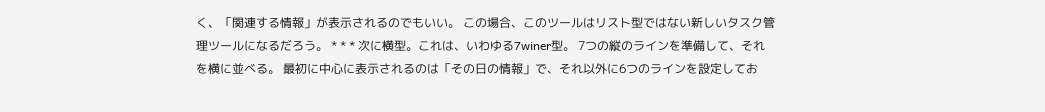く、「関連する情報」が表示されるのでもいい。 この場合、このツールはリスト型ではない新しいタスク管理ツールになるだろう。 * * * 次に横型。これは、いわゆる7winer型。 7つの縦のラインを準備して、それを横に並べる。 最初に中心に表示されるのは「その日の情報」で、それ以外に6つのラインを設定してお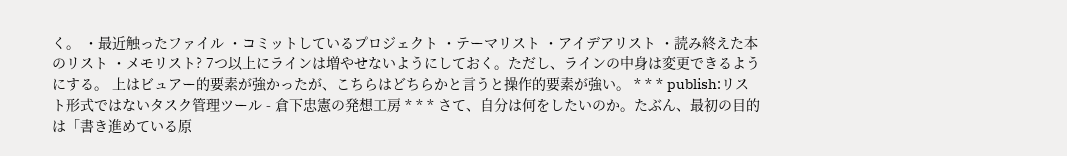く。 ・最近触ったファイル ・コミットしているプロジェクト ・テーマリスト ・アイデアリスト ・読み終えた本のリスト ・メモリスト? 7つ以上にラインは増やせないようにしておく。ただし、ラインの中身は変更できるようにする。 上はビュアー的要素が強かったが、こちらはどちらかと言うと操作的要素が強い。 * * * publish:リスト形式ではないタスク管理ツール - 倉下忠憲の発想工房 * * * さて、自分は何をしたいのか。たぶん、最初の目的は「書き進めている原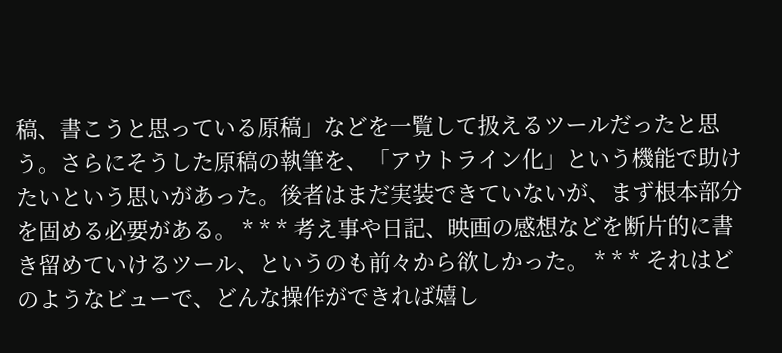稿、書こうと思っている原稿」などを一覧して扱えるツールだったと思う。さらにそうした原稿の執筆を、「アウトライン化」という機能で助けたいという思いがあった。後者はまだ実装できていないが、まず根本部分を固める必要がある。 * * * 考え事や日記、映画の感想などを断片的に書き留めていけるツール、というのも前々から欲しかった。 * * * それはどのようなビューで、どんな操作ができれば嬉し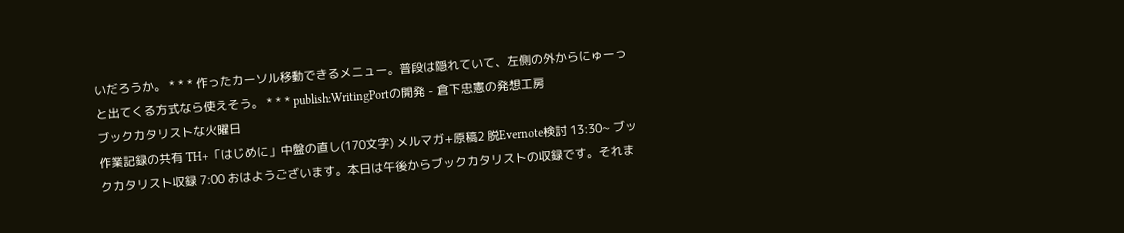いだろうか。 * * * 作ったカーソル移動できるメニュー。普段は隠れていて、左側の外からにゅーっと出てくる方式なら使えそう。 * * * publish:WritingPortの開発 - 倉下忠憲の発想工房
ブックカタリストな火曜日
作業記録の共有 TH+「はじめに」中盤の直し(170文字) メルマガ+原稿2 脱Evernote検討 13:30~ ブックカタリスト収録 7:00 おはようございます。本日は午後からブックカタリストの収録です。それま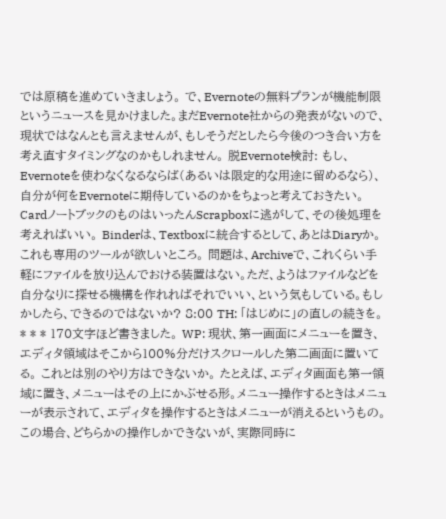では原稿を進めていきましょう。 で、Evernoteの無料プランが機能制限というニュースを見かけました。まだEvernote社からの発表がないので、現状ではなんとも言えませんが、もしそうだとしたら今後のつき合い方を考え直すタイミングなのかもしれません。 脱Evernote検討: もし、Evernoteを使わなくなるならば(あるいは限定的な用途に留めるなら)、自分が何をEvernoteに期待しているのかをちょっと考えておきたい。 CardノートブックのものはいったんScrapboxに逃がして、その後処理を考えればいい。 Binderは、Textboxに統合するとして、あとはDiaryか。これも専用のツールが欲しいところ。 問題は、Archiveで、これくらい手軽にファイルを放り込んでおける装置はない。ただ、ようはファイルなどを自分なりに探せる機構を作れればそれでいい、という気もしている。もしかしたら、できるのではないか? 8:00 TH: 「はじめに」の直しの続きを。 * * * 170文字ほど書きました。 WP: 現状、第一画面にメニューを置き、エディタ領域はそこから100%分だけスクロールした第二画面に置いてる。 これとは別のやり方はできないか。 たとえば、エディタ画面も第一領域に置き、メニューはその上にかぶせる形。メニュー操作するときはメニューが表示されて、エディタを操作するときはメニューが消えるというもの。この場合、どちらかの操作しかできないが、実際同時に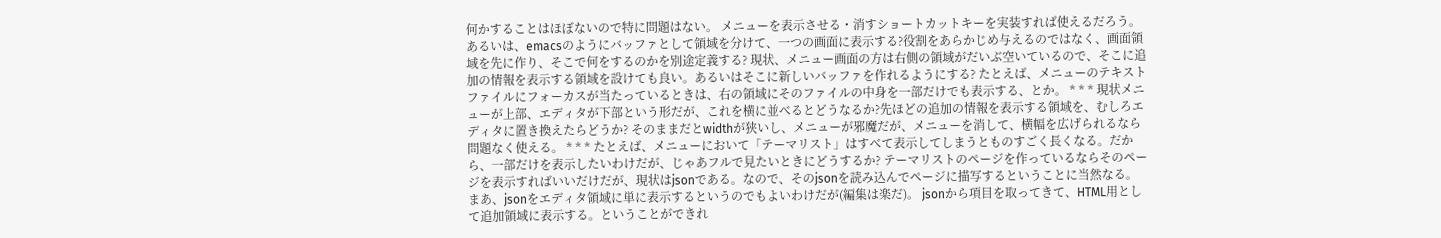何かすることはほぼないので特に問題はない。 メニューを表示させる・消すショートカットキーを実装すれば使えるだろう。 あるいは、emacsのようにバッファとして領域を分けて、一つの画面に表示する?役割をあらかじめ与えるのではなく、画面領域を先に作り、そこで何をするのかを別途定義する? 現状、メニュー画面の方は右側の領域がだいぶ空いているので、そこに追加の情報を表示する領域を設けても良い。あるいはそこに新しいバッファを作れるようにする? たとえば、メニューのテキストファイルにフォーカスが当たっているときは、右の領域にそのファイルの中身を一部だけでも表示する、とか。 * * * 現状メニューが上部、エディタが下部という形だが、これを横に並べるとどうなるか?先ほどの追加の情報を表示する領域を、むしろエディタに置き換えたらどうか? そのままだとwidthが狭いし、メニューが邪魔だが、メニューを消して、横幅を広げられるなら問題なく使える。 * * * たとえば、メニューにおいて「テーマリスト」はすべて表示してしまうとものすごく長くなる。だから、一部だけを表示したいわけだが、じゃあフルで見たいときにどうするか? テーマリストのページを作っているならそのページを表示すればいいだけだが、現状はjsonである。なので、そのjsonを読み込んでページに描写するということに当然なる。 まあ、jsonをエディタ領域に単に表示するというのでもよいわけだが(編集は楽だ)。 jsonから項目を取ってきて、HTML用として追加領域に表示する。ということができれ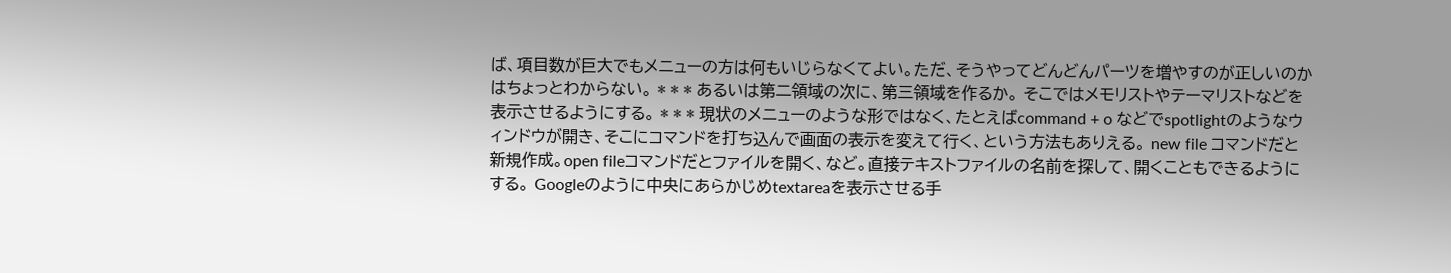ば、項目数が巨大でもメニューの方は何もいじらなくてよい。ただ、そうやってどんどんパーツを増やすのが正しいのかはちょっとわからない。 * * * あるいは第二領域の次に、第三領域を作るか。 そこではメモリストやテーマリストなどを表示させるようにする。 * * * 現状のメニューのような形ではなく、たとえばcommand + o などでspotlightのようなウィンドウが開き、そこにコマンドを打ち込んで画面の表示を変えて行く、という方法もありえる。 new file コマンドだと新規作成。open fileコマンドだとファイルを開く、など。直接テキストファイルの名前を探して、開くこともできるようにする。 Googleのように中央にあらかじめtextareaを表示させる手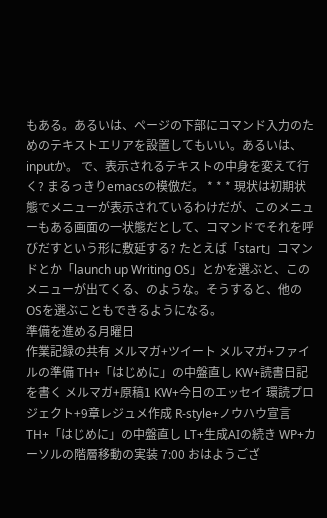もある。あるいは、ページの下部にコマンド入力のためのテキストエリアを設置してもいい。あるいは、inputか。 で、表示されるテキストの中身を変えて行く? まるっきりemacsの模倣だ。 * * * 現状は初期状態でメニューが表示されているわけだが、このメニューもある画面の一状態だとして、コマンドでそれを呼びだすという形に敷延する? たとえば「start」コマンドとか「launch up Writing OS」とかを選ぶと、このメニューが出てくる、のような。そうすると、他のOSを選ぶこともできるようになる。
準備を進める月曜日
作業記録の共有 メルマガ+ツイート メルマガ+ファイルの準備 TH+「はじめに」の中盤直し KW+読書日記を書く メルマガ+原稿1 KW+今日のエッセイ 環読プロジェクト+9章レジュメ作成 R-style+ノウハウ宣言 TH+「はじめに」の中盤直し LT+生成AIの続き WP+カーソルの階層移動の実装 7:00 おはようござ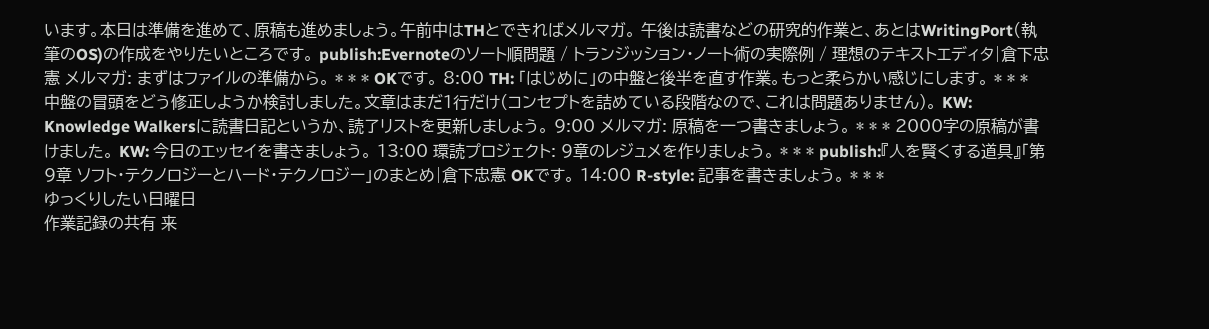います。本日は準備を進めて、原稿も進めましょう。午前中はTHとできればメルマガ。 午後は読書などの研究的作業と、あとはWritingPort(執筆のOS)の作成をやりたいところです。 publish:Evernoteのソート順問題 / トランジッション・ノート術の実際例 / 理想のテキストエディタ|倉下忠憲 メルマガ: まずはファイルの準備から。 * * * OKです。 8:00 TH: 「はじめに」の中盤と後半を直す作業。もっと柔らかい感じにします。 * * * 中盤の冒頭をどう修正しようか検討しました。文章はまだ1行だけ(コンセプトを詰めている段階なので、これは問題ありません)。 KW: Knowledge Walkersに読書日記というか、読了リストを更新しましょう。 9:00 メルマガ: 原稿を一つ書きましょう。 * * * 2000字の原稿が書けました。 KW: 今日のエッセイを書きましょう。 13:00 環読プロジェクト: 9章のレジュメを作りましょう。 * * * publish:『人を賢くする道具』「第9章 ソフト・テクノロジーとハード・テクノロジー」のまとめ|倉下忠憲 OKです。 14:00 R-style: 記事を書きましょう。 * * *
ゆっくりしたい日曜日
作業記録の共有 来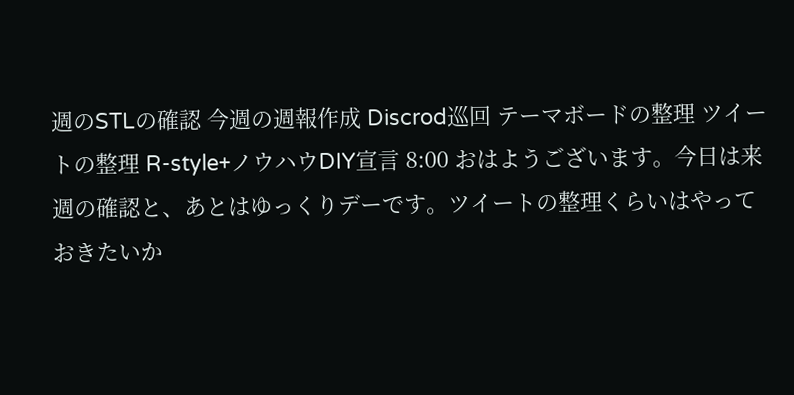週のSTLの確認 今週の週報作成 Discrod巡回 テーマボードの整理 ツイートの整理 R-style+ノウハウDIY宣言 8:00 おはようございます。今日は来週の確認と、あとはゆっくりデーです。ツイートの整理くらいはやっておきたいか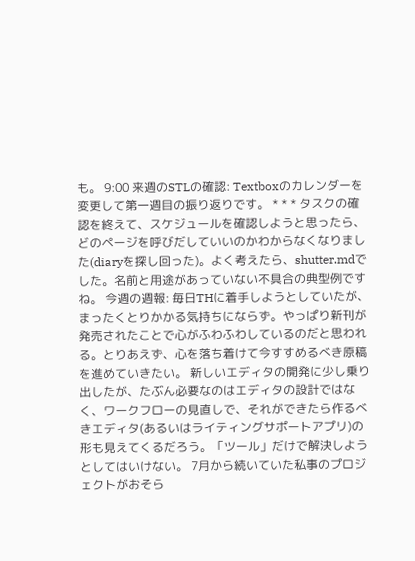も。 9:00 来週のSTLの確認: Textboxのカレンダーを変更して第一週目の振り返りです。 * * * タスクの確認を終えて、スケジュールを確認しようと思ったら、どのページを呼びだしていいのかわからなくなりました(diaryを探し回った)。よく考えたら、shutter.mdでした。名前と用途があっていない不具合の典型例ですね。 今週の週報: 毎日THに着手しようとしていたが、まったくとりかかる気持ちにならず。やっぱり新刊が発売されたことで心がふわふわしているのだと思われる。とりあえず、心を落ち着けて今すすめるべき原稿を進めていきたい。 新しいエディタの開発に少し乗り出したが、たぶん必要なのはエディタの設計ではなく、ワークフローの見直しで、それができたら作るべきエディタ(あるいはライティングサポートアプリ)の形も見えてくるだろう。「ツール」だけで解決しようとしてはいけない。 7月から続いていた私事のプロジェクトがおそら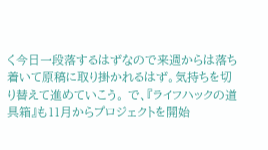く今日一段落するはずなので来週からは落ち着いて原稿に取り掛かれるはず。気持ちを切り替えて進めていこう。 で、『ライフハックの道具箱』も11月からプロジェクトを開始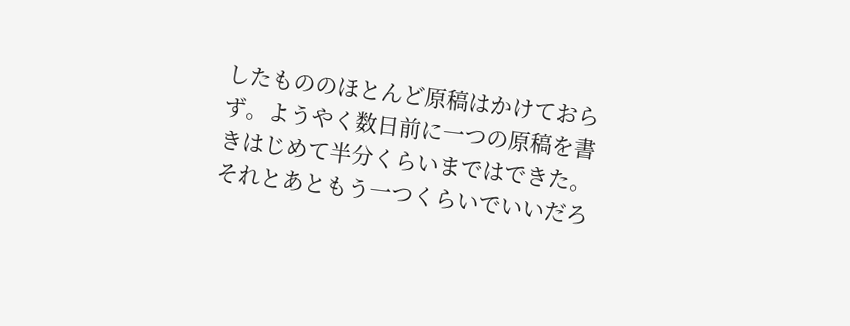したもののほとんど原稿はかけておらず。ようやく数日前に一つの原稿を書きはじめて半分くらいまではできた。それとあともう一つくらいでいいだろ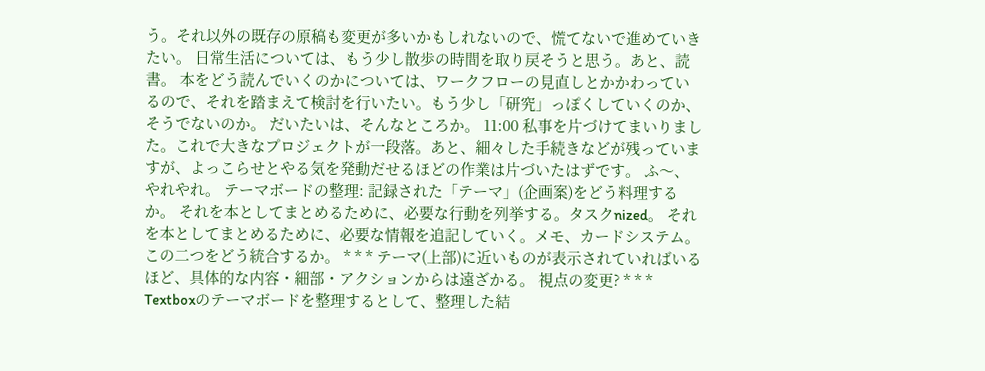う。それ以外の既存の原稿も変更が多いかもしれないので、慌てないで進めていきたい。 日常生活については、もう少し散歩の時間を取り戻そうと思う。あと、読書。 本をどう読んでいくのかについては、ワークフローの見直しとかかわっているので、それを踏まえて検討を行いたい。もう少し「研究」っぽくしていくのか、そうでないのか。 だいたいは、そんなところか。 11:00 私事を片づけてまいりました。これで大きなプロジェクトが一段落。あと、細々した手続きなどが残っていますが、よっこらせとやる気を発動だせるほどの作業は片づいたはずです。 ふ〜、やれやれ。 テーマボードの整理: 記録された「テーマ」(企画案)をどう料理するか。 それを本としてまとめるために、必要な行動を列挙する。タスクnized。 それを本としてまとめるために、必要な情報を追記していく。メモ、カードシステム。 この二つをどう統合するか。 * * * テーマ(上部)に近いものが表示されていればいるほど、具体的な内容・細部・アクションからは遠ざかる。 視点の変更? * * * Textboxのテーマボードを整理するとして、整理した結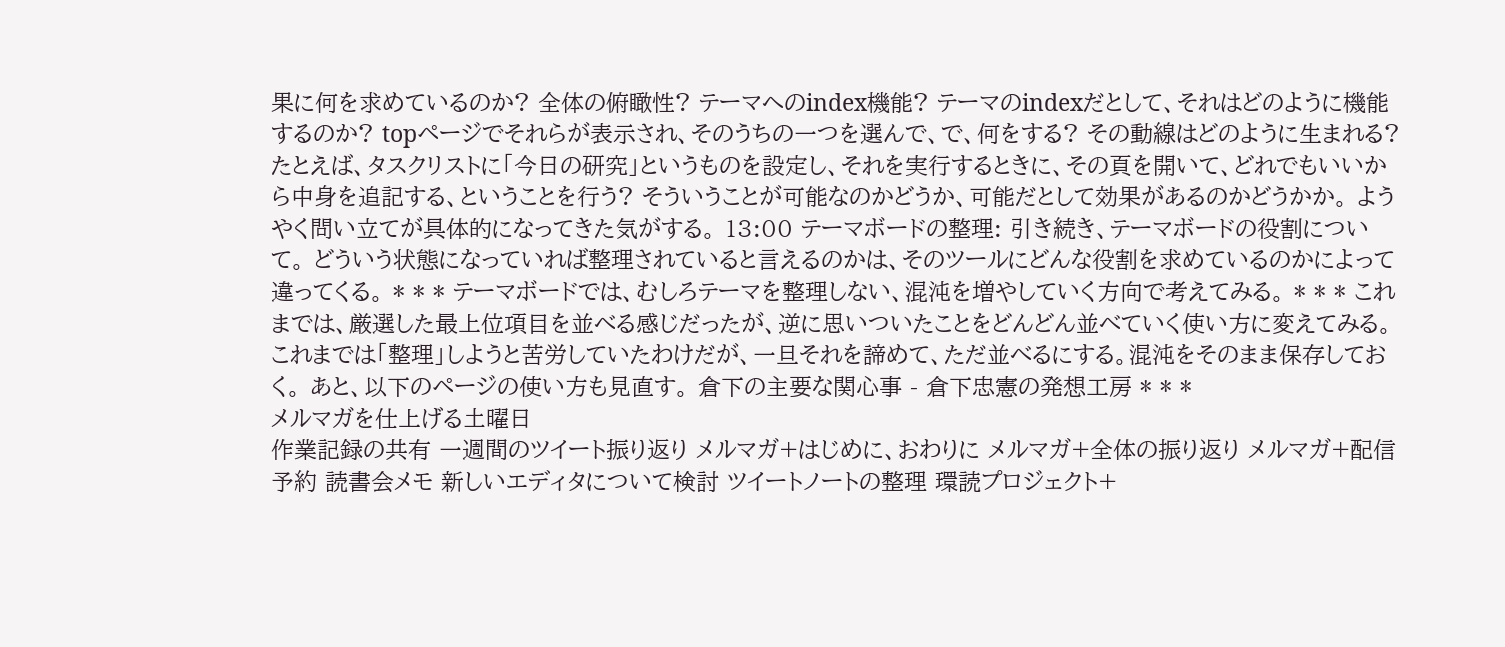果に何を求めているのか? 全体の俯瞰性? テーマへのindex機能? テーマのindexだとして、それはどのように機能するのか? topページでそれらが表示され、そのうちの一つを選んで、で、何をする? その動線はどのように生まれる? たとえば、タスクリストに「今日の研究」というものを設定し、それを実行するときに、その頁を開いて、どれでもいいから中身を追記する、ということを行う? そういうことが可能なのかどうか、可能だとして効果があるのかどうかか。 ようやく問い立てが具体的になってきた気がする。 13:00 テーマボードの整理: 引き続き、テーマボードの役割について。 どういう状態になっていれば整理されていると言えるのかは、そのツールにどんな役割を求めているのかによって違ってくる。 * * * テーマボードでは、むしろテーマを整理しない、混沌を増やしていく方向で考えてみる。 * * * これまでは、厳選した最上位項目を並べる感じだったが、逆に思いついたことをどんどん並べていく使い方に変えてみる。 これまでは「整理」しようと苦労していたわけだが、一旦それを諦めて、ただ並べるにする。混沌をそのまま保存しておく。 あと、以下のページの使い方も見直す。 倉下の主要な関心事 - 倉下忠憲の発想工房 * * *
メルマガを仕上げる土曜日
作業記録の共有 一週間のツイート振り返り メルマガ+はじめに、おわりに メルマガ+全体の振り返り メルマガ+配信予約 読書会メモ 新しいエディタについて検討 ツイートノートの整理 環読プロジェクト+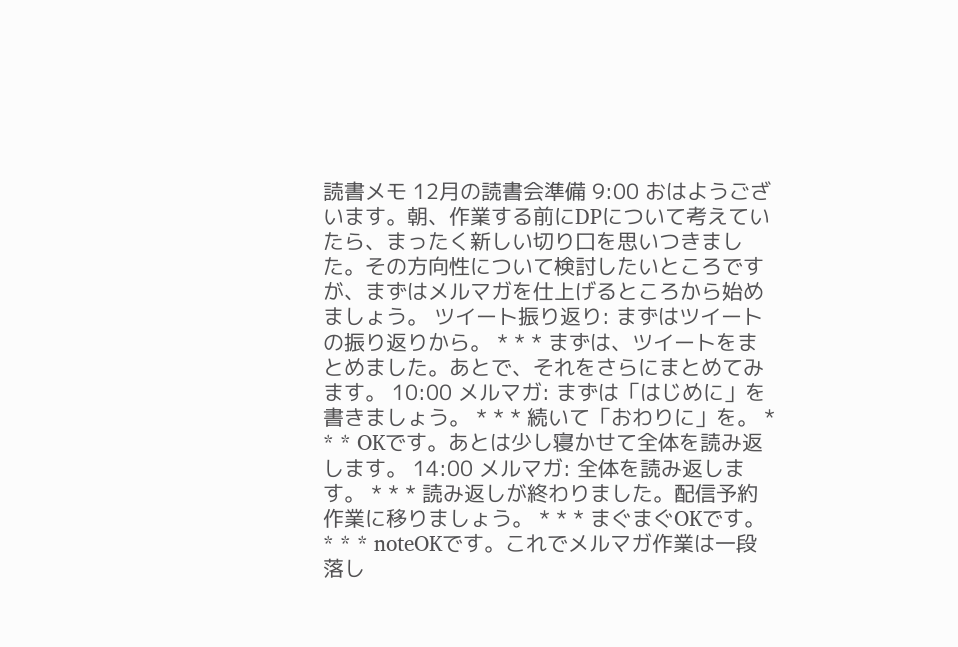読書メモ 12月の読書会準備 9:00 おはようございます。朝、作業する前にDPについて考えていたら、まったく新しい切り口を思いつきました。その方向性について検討したいところですが、まずはメルマガを仕上げるところから始めましょう。 ツイート振り返り: まずはツイートの振り返りから。 * * * まずは、ツイートをまとめました。あとで、それをさらにまとめてみます。 10:00 メルマガ: まずは「はじめに」を書きましょう。 * * * 続いて「おわりに」を。 * * * OKです。あとは少し寝かせて全体を読み返します。 14:00 メルマガ: 全体を読み返します。 * * * 読み返しが終わりました。配信予約作業に移りましょう。 * * * まぐまぐOKです。 * * * noteOKです。これでメルマガ作業は一段落し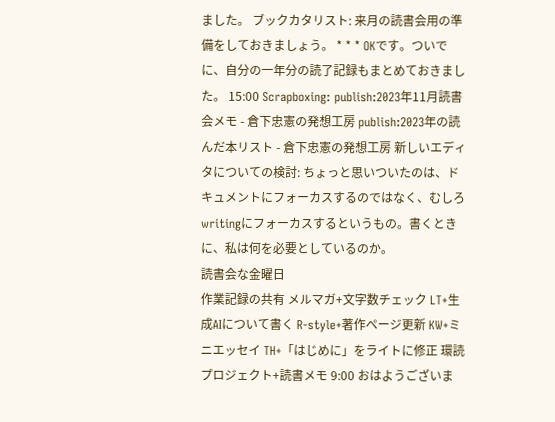ました。 ブックカタリスト: 来月の読書会用の準備をしておきましょう。 * * * OKです。ついでに、自分の一年分の読了記録もまとめておきました。 15:00 Scrapboxing: publish:2023年11月読書会メモ - 倉下忠憲の発想工房 publish:2023年の読んだ本リスト - 倉下忠憲の発想工房 新しいエディタについての検討: ちょっと思いついたのは、ドキュメントにフォーカスするのではなく、むしろwritingにフォーカスするというもの。書くときに、私は何を必要としているのか。
読書会な金曜日
作業記録の共有 メルマガ+文字数チェック LT+生成AIについて書く R-style+著作ページ更新 KW+ミニエッセイ TH+「はじめに」をライトに修正 環読プロジェクト+読書メモ 9:00 おはようございま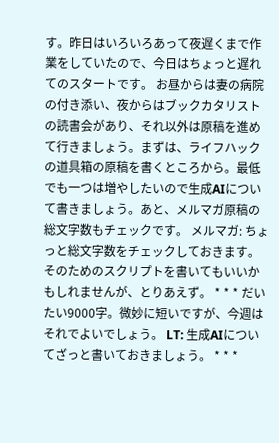す。昨日はいろいろあって夜遅くまで作業をしていたので、今日はちょっと遅れてのスタートです。 お昼からは妻の病院の付き添い、夜からはブックカタリストの読書会があり、それ以外は原稿を進めて行きましょう。まずは、ライフハックの道具箱の原稿を書くところから。最低でも一つは増やしたいので生成AIについて書きましょう。あと、メルマガ原稿の総文字数もチェックです。 メルマガ: ちょっと総文字数をチェックしておきます。そのためのスクリプトを書いてもいいかもしれませんが、とりあえず。 * * * だいたい9000字。微妙に短いですが、今週はそれでよいでしょう。 LT: 生成AIについてざっと書いておきましょう。 * * *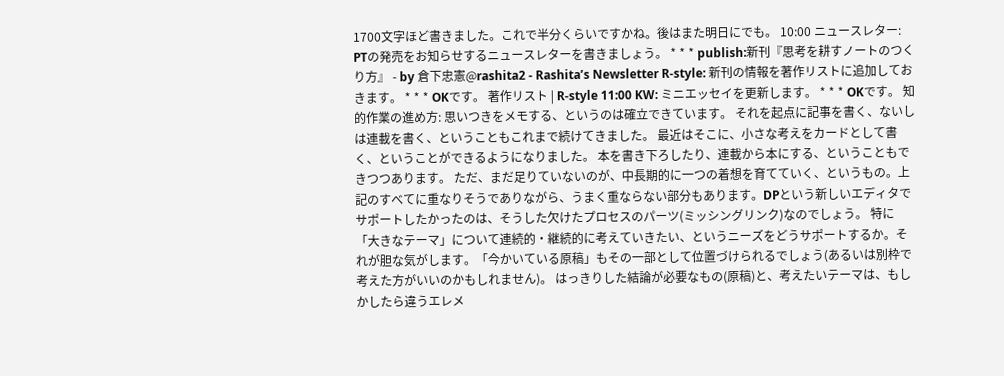1700文字ほど書きました。これで半分くらいですかね。後はまた明日にでも。 10:00 ニュースレター: PTの発売をお知らせするニュースレターを書きましょう。 * * * publish:新刊『思考を耕すノートのつくり方』 - by 倉下忠憲@rashita2 - Rashita’s Newsletter R-style: 新刊の情報を著作リストに追加しておきます。 * * * OKです。 著作リスト | R-style 11:00 KW: ミニエッセイを更新します。 * * * OKです。 知的作業の進め方: 思いつきをメモする、というのは確立できています。 それを起点に記事を書く、ないしは連載を書く、ということもこれまで続けてきました。 最近はそこに、小さな考えをカードとして書く、ということができるようになりました。 本を書き下ろしたり、連載から本にする、ということもできつつあります。 ただ、まだ足りていないのが、中長期的に一つの着想を育てていく、というもの。上記のすべてに重なりそうでありながら、うまく重ならない部分もあります。DPという新しいエディタでサポートしたかったのは、そうした欠けたプロセスのパーツ(ミッシングリンク)なのでしょう。 特に「大きなテーマ」について連続的・継続的に考えていきたい、というニーズをどうサポートするか。それが胆な気がします。「今かいている原稿」もその一部として位置づけられるでしょう(あるいは別枠で考えた方がいいのかもしれません)。 はっきりした結論が必要なもの(原稿)と、考えたいテーマは、もしかしたら違うエレメ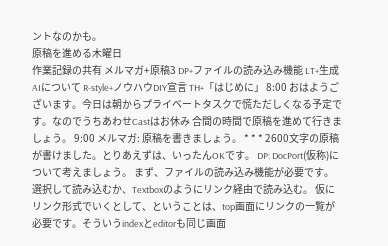ントなのかも。
原稿を進める木曜日
作業記録の共有 メルマガ+原稿3 DP+ファイルの読み込み機能 LT+生成AIについて R-style+ノウハウDIY宣言 TH+「はじめに」 8:00 おはようございます。今日は朝からプライベートタスクで慌ただしくなる予定です。なのでうちあわせCastはお休み 合間の時間で原稿を進めて行きましょう。 9:00 メルマガ: 原稿を書きましょう。 * * * 2600文字の原稿が書けました。とりあえずは、いったんOKです。 DP: DocPort(仮称)について考えましょう。 まず、ファイルの読み込み機能が必要です。選択して読み込むか、Textboxのようにリンク経由で読み込む。 仮にリンク形式でいくとして、ということは、top画面にリンクの一覧が必要です。そういうindexとeditorも同じ画面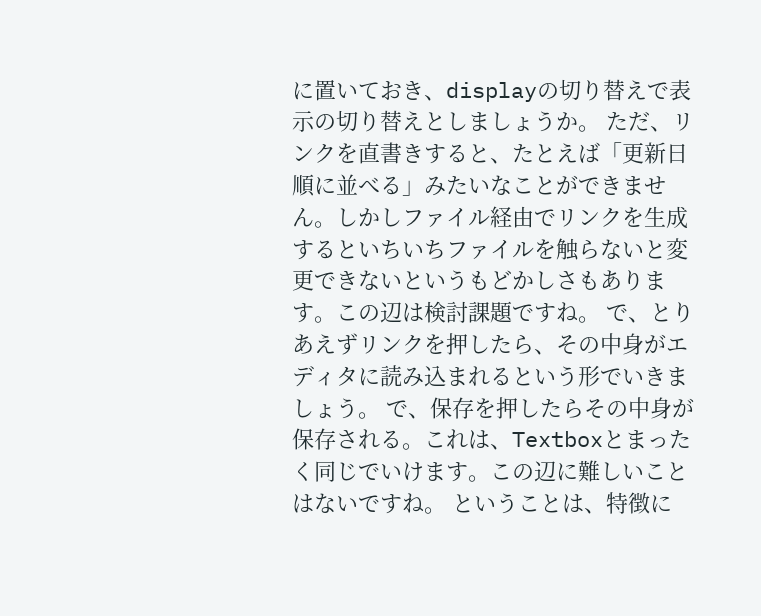に置いておき、displayの切り替えで表示の切り替えとしましょうか。 ただ、リンクを直書きすると、たとえば「更新日順に並べる」みたいなことができません。しかしファイル経由でリンクを生成するといちいちファイルを触らないと変更できないというもどかしさもあります。この辺は検討課題ですね。 で、とりあえずリンクを押したら、その中身がエディタに読み込まれるという形でいきましょう。 で、保存を押したらその中身が保存される。これは、Textboxとまったく同じでいけます。この辺に難しいことはないですね。 ということは、特徴に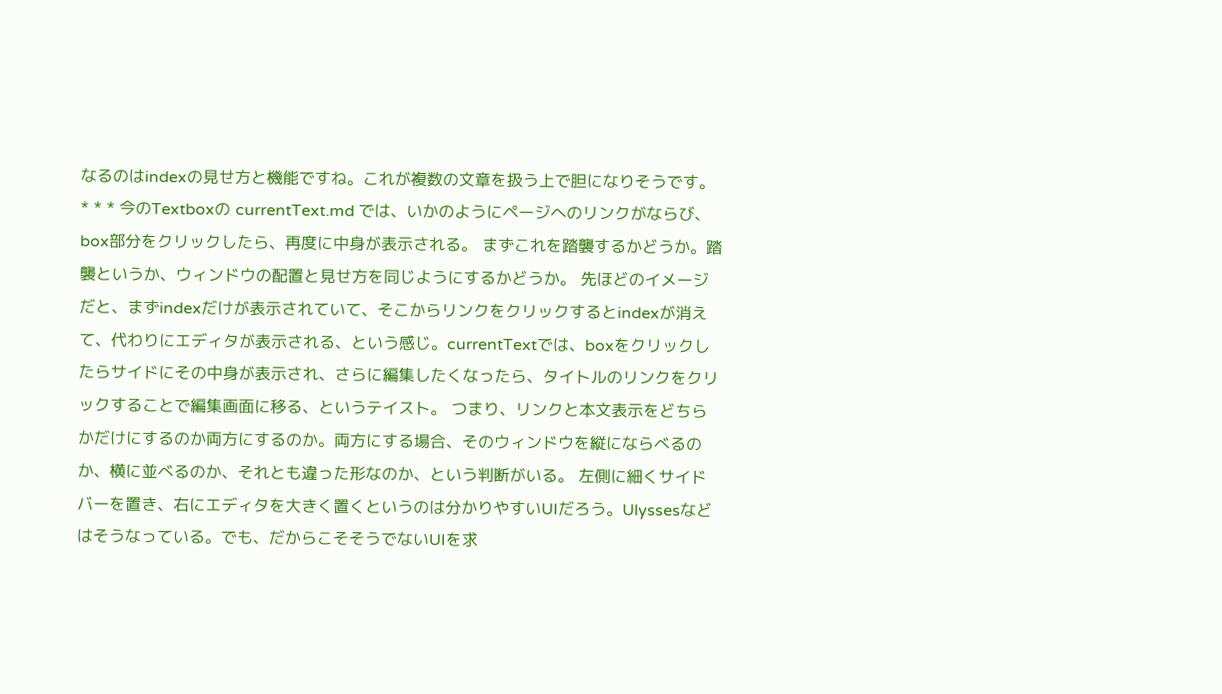なるのはindexの見せ方と機能ですね。これが複数の文章を扱う上で胆になりそうです。 * * * 今のTextboxの currentText.md では、いかのようにページへのリンクがならび、box部分をクリックしたら、再度に中身が表示される。 まずこれを踏襲するかどうか。踏襲というか、ウィンドウの配置と見せ方を同じようにするかどうか。 先ほどのイメージだと、まずindexだけが表示されていて、そこからリンクをクリックするとindexが消えて、代わりにエディタが表示される、という感じ。currentTextでは、boxをクリックしたらサイドにその中身が表示され、さらに編集したくなったら、タイトルのリンクをクリックすることで編集画面に移る、というテイスト。 つまり、リンクと本文表示をどちらかだけにするのか両方にするのか。両方にする場合、そのウィンドウを縦にならべるのか、横に並べるのか、それとも違った形なのか、という判断がいる。 左側に細くサイドバーを置き、右にエディタを大きく置くというのは分かりやすいUIだろう。Ulyssesなどはそうなっている。でも、だからこそそうでないUIを求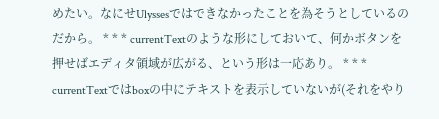めたい。なにせUlyssesではできなかったことを為そうとしているのだから。 * * * currentTextのような形にしておいて、何かボタンを押せばエディタ領域が広がる、という形は一応あり。 * * * currentTextではboxの中にテキストを表示していないが(それをやり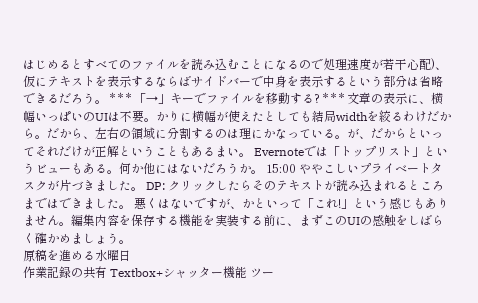はじめるとすべてのファイルを読み込むことになるので処理速度が若干心配)、仮にテキストを表示するならばサイドバーで中身を表示するという部分は省略できるだろう。 * * * 「→」キーでファイルを移動する? * * * 文章の表示に、横幅いっぱいのUIは不要。かりに横幅が使えたとしても結局widthを絞るわけだから。だから、左右の領域に分割するのは理にかなっている。が、だからといってそれだけが正解ということもあるまい。 Evernoteでは「トップリスト」というビューもある。何か他にはないだろうか。 15:00 ややこしいプライベートタスクが片づきました。 DP: クリックしたらそのテキストが読み込まれるところまではできました。 悪くはないですが、かといって「これ!」という感じもありません。編集内容を保存する機能を実装する前に、まずこのUIの感触をしばらく確かめましょう。
原稿を進める水曜日
作業記録の共有 Textbox+シャッター機能 ツー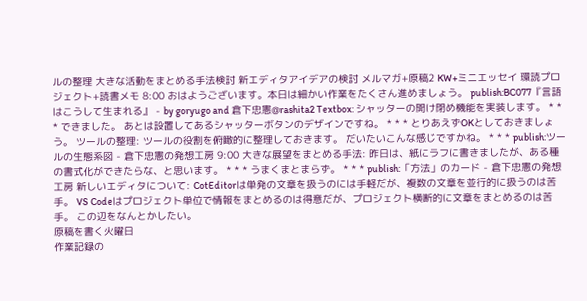ルの整理 大きな活動をまとめる手法検討 新エディタアイデアの検討 メルマガ+原稿2 KW+ミニエッセイ 環読プロジェクト+読書メモ 8:00 おはようございます。本日は細かい作業をたくさん進めましょう。 publish:BC077『言語はこうして生まれる』 - by goryugo and 倉下忠憲@rashita2 Textbox: シャッターの開け閉め機能を実装します。 * * * できました。 あとは設置してあるシャッターボタンのデザインですね。 * * * とりあえずOKとしておきましょう。 ツールの整理: ツールの役割を俯瞰的に整理しておきます。 だいたいこんな感じですかね。 * * * publish:ツールの生態系図 - 倉下忠憲の発想工房 9:00 大きな展望をまとめる手法: 昨日は、紙にラフに書きましたが、ある種の書式化ができたらな、と思います。 * * * うまくまとまらず。 * * * publish:「方法」のカード - 倉下忠憲の発想工房 新しいエディタについて: CotEditorは単発の文章を扱うのには手軽だが、複数の文章を並行的に扱うのは苦手。 VS Codeはプロジェクト単位で情報をまとめるのは得意だが、プロジェクト横断的に文章をまとめるのは苦手。 この辺をなんとかしたい。
原稿を書く火曜日
作業記録の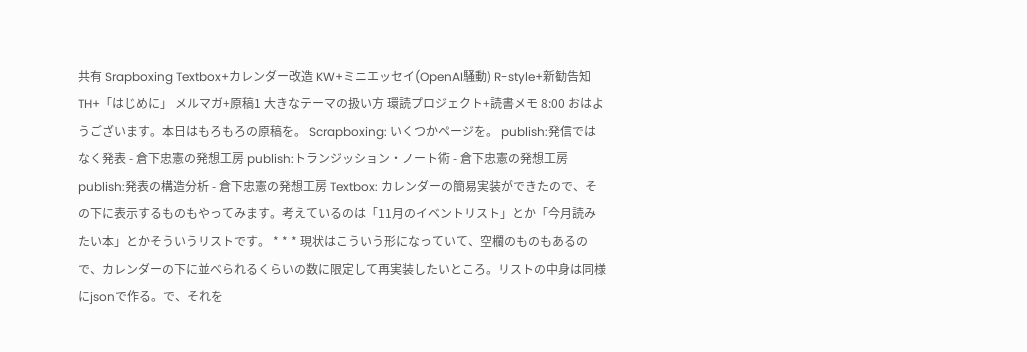共有 Srapboxing Textbox+カレンダー改造 KW+ミニエッセイ(OpenAI騒動) R-style+新勧告知 TH+「はじめに」 メルマガ+原稿1 大きなテーマの扱い方 環読プロジェクト+読書メモ 8:00 おはようございます。本日はもろもろの原稿を。 Scrapboxing: いくつかページを。 publish:発信ではなく発表 - 倉下忠憲の発想工房 publish:トランジッション・ノート術 - 倉下忠憲の発想工房 publish:発表の構造分析 - 倉下忠憲の発想工房 Textbox: カレンダーの簡易実装ができたので、その下に表示するものもやってみます。考えているのは「11月のイベントリスト」とか「今月読みたい本」とかそういうリストです。 * * * 現状はこういう形になっていて、空欄のものもあるので、カレンダーの下に並べられるくらいの数に限定して再実装したいところ。リストの中身は同様にjsonで作る。で、それを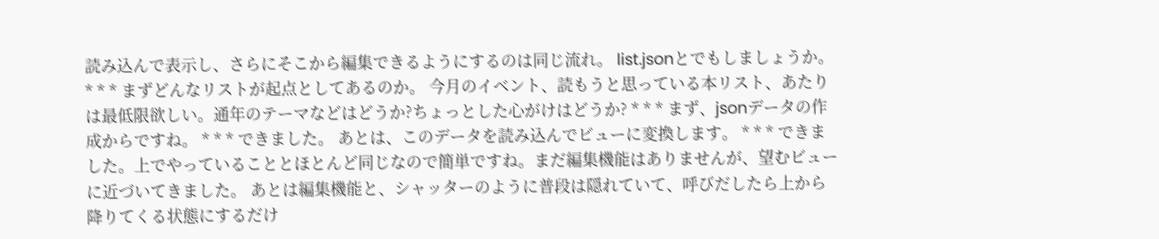読み込んで表示し、さらにそこから編集できるようにするのは同じ流れ。 list.jsonとでもしましょうか。 * * * まずどんなリストが起点としてあるのか。 今月のイベント、読もうと思っている本リスト、あたりは最低限欲しい。通年のテーマなどはどうか?ちょっとした心がけはどうか? * * * まず、jsonデータの作成からですね。 * * * できました。 あとは、このデータを読み込んでビューに変換します。 * * * できました。上でやっていることとほとんど同じなので簡単ですね。まだ編集機能はありませんが、望むビューに近づいてきました。 あとは編集機能と、シャッターのように普段は隠れていて、呼びだしたら上から降りてくる状態にするだけ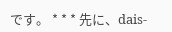です。 * * * 先に、dais-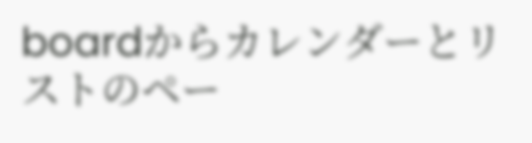boardからカレンダーとリストのペー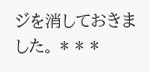ジを消しておきました。 * * *